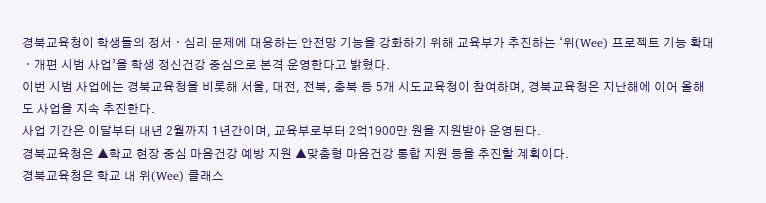경북교육청이 학생들의 정서ㆍ심리 문제에 대응하는 안전망 기능을 강화하기 위해 교육부가 추진하는 ‘위(Wee) 프로젝트 기능 확대ㆍ개편 시범 사업’을 학생 정신건강 중심으로 본격 운영한다고 밝혔다.
이번 시범 사업에는 경북교육청을 비롯해 서울, 대전, 전북, 충북 등 5개 시도교육청이 참여하며, 경북교육청은 지난해에 이어 올해도 사업을 지속 추진한다.
사업 기간은 이달부터 내년 2월까지 1년간이며, 교육부로부터 2억1900만 원을 지원받아 운영된다.
경북교육청은 ▲학교 현장 중심 마음건강 예방 지원 ▲맞춤형 마음건강 통합 지원 등을 추진할 계획이다.
경북교육청은 학교 내 위(Wee) 클래스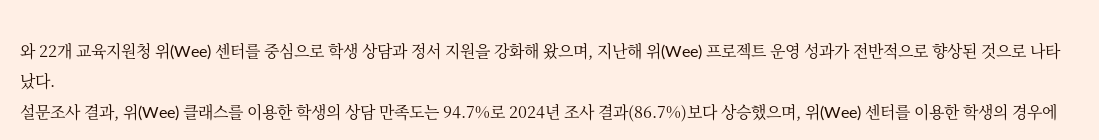와 22개 교육지원청 위(Wee) 센터를 중심으로 학생 상담과 정서 지원을 강화해 왔으며, 지난해 위(Wee) 프로젝트 운영 성과가 전반적으로 향상된 것으로 나타났다.
설문조사 결과, 위(Wee) 클래스를 이용한 학생의 상담 만족도는 94.7%로 2024년 조사 결과(86.7%)보다 상승했으며, 위(Wee) 센터를 이용한 학생의 경우에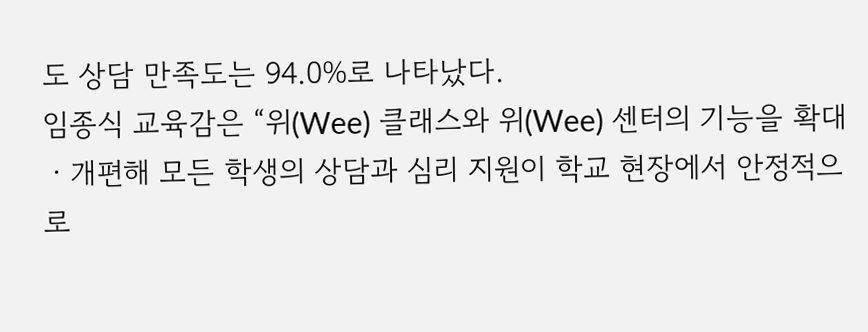도 상담 만족도는 94.0%로 나타났다.
임종식 교육감은 “위(Wee) 클래스와 위(Wee) 센터의 기능을 확대ㆍ개편해 모든 학생의 상담과 심리 지원이 학교 현장에서 안정적으로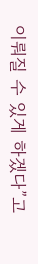이뤄질 수 있게 하겠다”고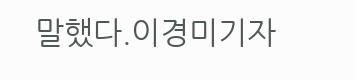말했다.이경미기자